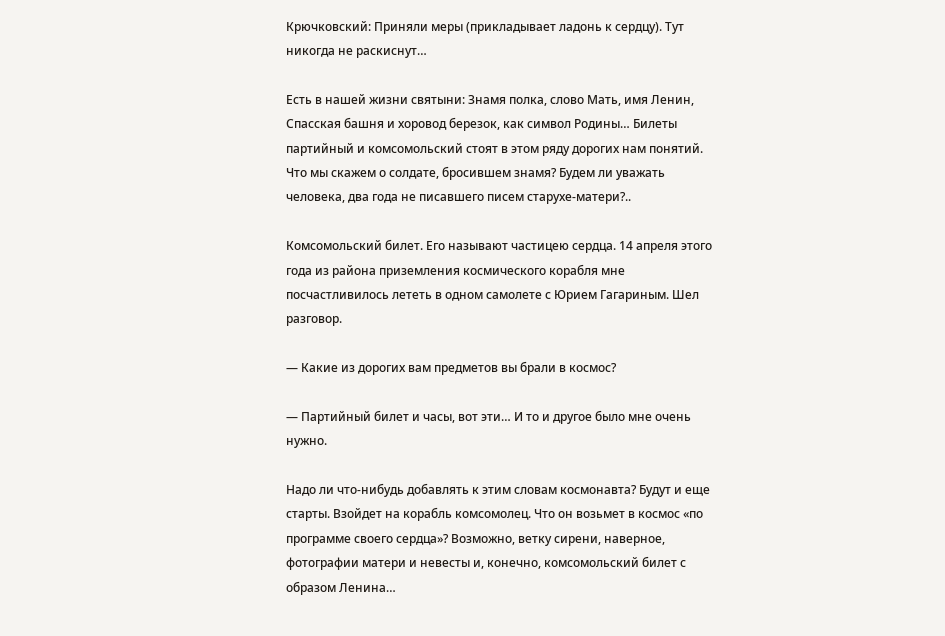Крючковский: Приняли меры (прикладывает ладонь к сердцу). Тут никогда не раскиснут…

Есть в нашей жизни святыни: Знамя полка, слово Мать, имя Ленин, Спасская башня и хоровод березок, как символ Родины… Билеты партийный и комсомольский стоят в этом ряду дорогих нам понятий. Что мы скажем о солдате, бросившем знамя? Будем ли уважать человека, два года не писавшего писем старухе-матери?..

Комсомольский билет. Его называют частицею сердца. 14 апреля этого года из района приземления космического корабля мне посчастливилось лететь в одном самолете с Юрием Гагариным. Шел разговор.

— Какие из дорогих вам предметов вы брали в космос?

— Партийный билет и часы, вот эти… И то и другое было мне очень нужно.

Надо ли что-нибудь добавлять к этим словам космонавта? Будут и еще старты. Взойдет на корабль комсомолец. Что он возьмет в космос «по программе своего сердца»? Возможно, ветку сирени, наверное, фотографии матери и невесты и, конечно, комсомольский билет с образом Ленина…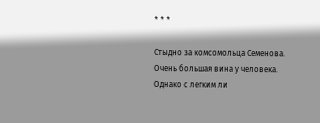* * *

Стыдно за комсомольца Семенова. Очень большая вина у человека. Однако с легким ли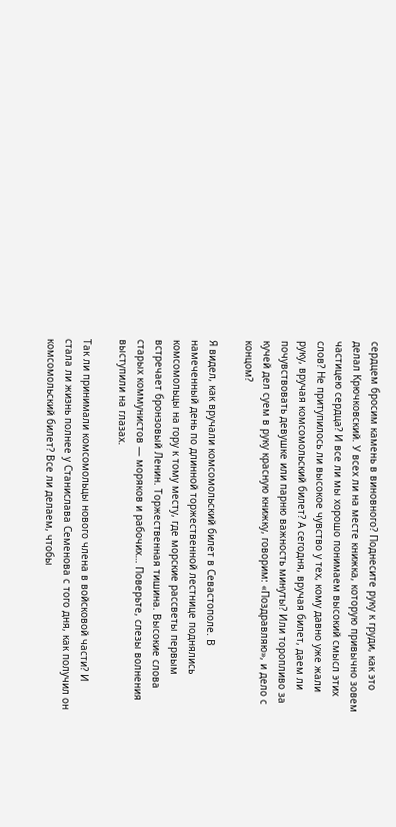сердцем бросим камень в виновного? Поднесите руку к груди, как это делал Крючковский. У всех ли на месте книжка, которую привычно зовем частицею сердца? И все ли мы хорошо понимаем высокий смысл этих слов? Не притупилось ли высокое чувство у тех, кому давно уже жали руку, вручая комсомольский билет? А сегодня, вручая билет, даем ли почувствовать девушке или парню важность минуты? Или торопливо за кучей дел суем в руку красную книжку, говорим: «Поздравляю», и дело с концом?

Я видел, как вручали комсомольский билет в Севастополе. В намеченный день по длинной торжественной лестнице поднялись комсомольцы на гору к тому месту, где морские рассветы первым встречает бронзовый Ленин. Торжественная тишина. Высокие слова старых коммунистов — моряков и рабочих… Поверьте, слезы волнения выступили на глазах.

Так ли принимали комсомольцы нового члена в войсковой части? И стала ли жизнь полнее у Станислава Семенова с того дня, как получил он комсомольский билет? Все ли делаем, чтобы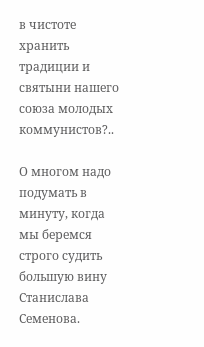в чистоте хранить традиции и святыни нашего союза молодых коммунистов?..

О многом надо подумать в минуту, когда мы беремся строго судить большую вину Станислава Семенова.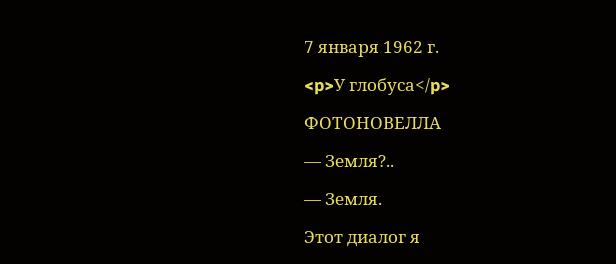7 января 1962 г.

<p>У глобуса</p>

ФОТОНОВЕЛЛА

— Земля?..

— Земля.

Этот диалог я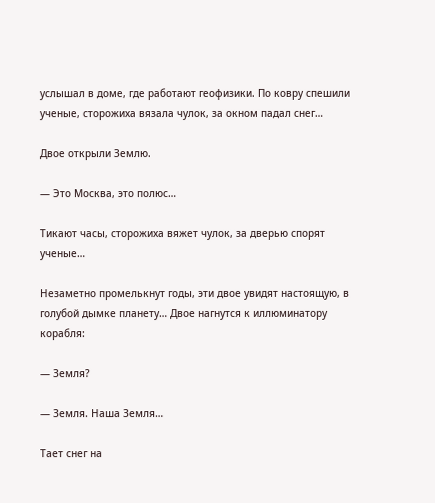услышал в доме, где работают геофизики. По ковру спешили ученые, сторожиха вязала чулок, за окном падал снег…

Двое открыли Землю.

— Это Москва, это полюс…

Тикают часы, сторожиха вяжет чулок, за дверью спорят ученые…

Незаметно промелькнут годы, эти двое увидят настоящую, в голубой дымке планету… Двое нагнутся к иллюминатору корабля:

— Земля?

— Земля. Наша Земля…

Тает снег на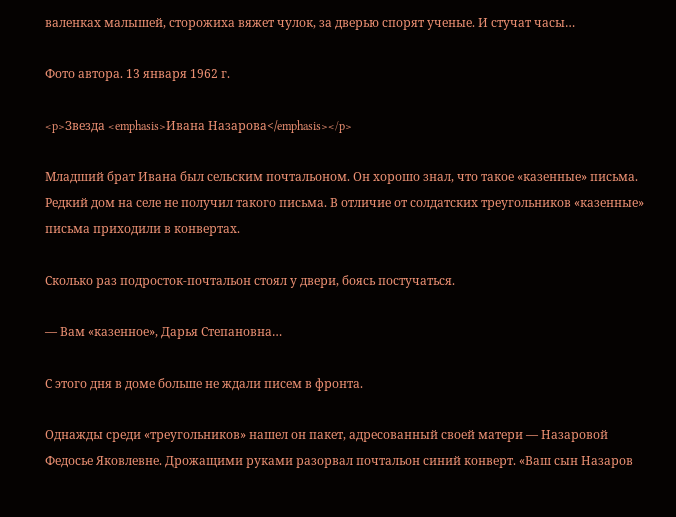валенках малышей, сторожиха вяжет чулок, за дверью спорят ученые. И стучат часы…

Фото автора. 13 января 1962 г.

<p>Звезда <emphasis>Ивана Назарова</emphasis></p>

Младший брат Ивана был сельским почтальоном. Он хорошо знал, что такое «казенные» письма. Редкий дом на селе не получил такого письма. В отличие от солдатских треугольников «казенные» письма приходили в конвертах.

Сколько раз подросток-почтальон стоял у двери, боясь постучаться.

— Вам «казенное», Дарья Степановна…

С этого дня в доме больше не ждали писем в фронта.

Однажды среди «треугольников» нашел он пакет, адресованный своей матери — Назаровой Федосье Яковлевне. Дрожащими руками разорвал почтальон синий конверт. «Ваш сын Назаров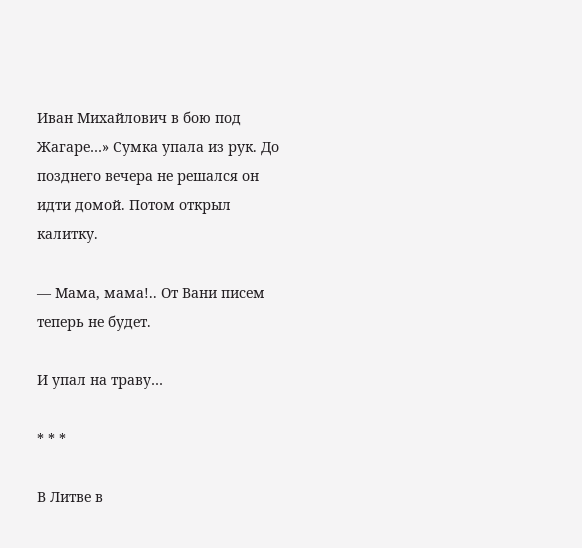Иван Михайлович в бою под Жагаре…» Сумка упала из рук. До позднего вечера не решался он идти домой. Потом открыл калитку.

— Мама, мама!.. От Вани писем теперь не будет.

И упал на траву…

* * *

В Литве в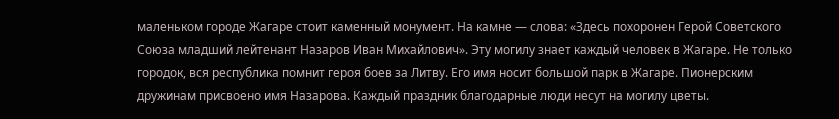маленьком городе Жагаре стоит каменный монумент. На камне — слова: «Здесь похоронен Герой Советского Союза младший лейтенант Назаров Иван Михайлович». Эту могилу знает каждый человек в Жагаре. Не только городок, вся республика помнит героя боев за Литву. Его имя носит большой парк в Жагаре. Пионерским дружинам присвоено имя Назарова. Каждый праздник благодарные люди несут на могилу цветы.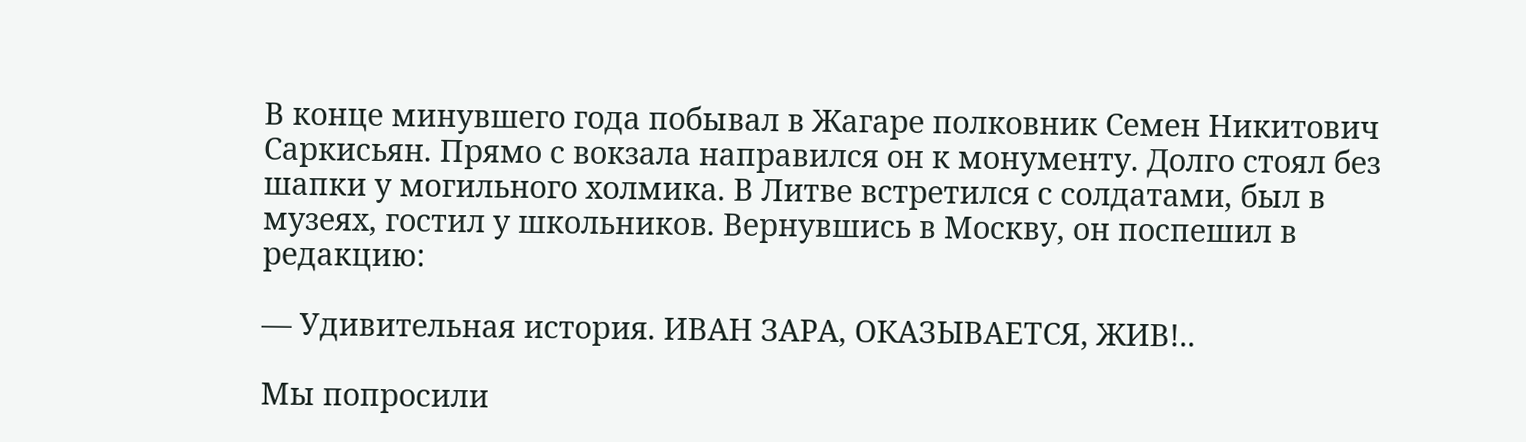В конце минувшего года побывал в Жагаре полковник Семен Никитович Саркисьян. Прямо с вокзала направился он к монументу. Долго стоял без шапки у могильного холмика. В Литве встретился с солдатами, был в музеях, гостил у школьников. Вернувшись в Москву, он поспешил в редакцию:

— Удивительная история. ИВАН ЗАРА, ОКАЗЫВАЕТСЯ, ЖИВ!..

Мы попросили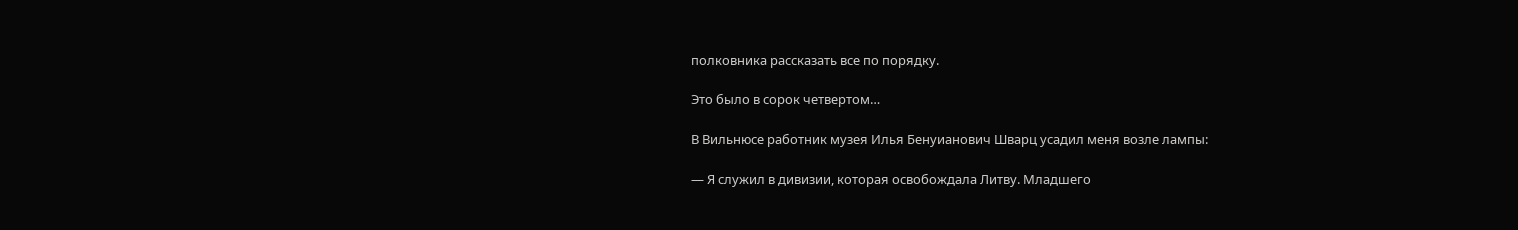полковника рассказать все по порядку.

Это было в сорок четвертом…

В Вильнюсе работник музея Илья Бенуианович Шварц усадил меня возле лампы:

— Я служил в дивизии, которая освобождала Литву. Младшего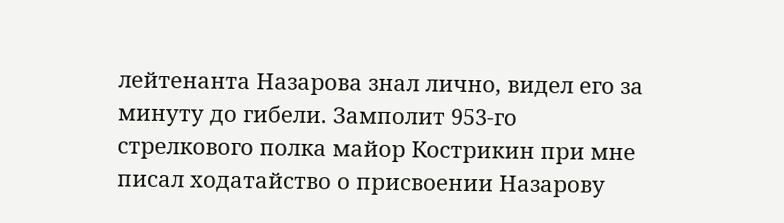лейтенанта Назарова знал лично, видел его за минуту до гибели. Замполит 953-го стрелкового полка майор Кострикин при мне писал ходатайство о присвоении Назарову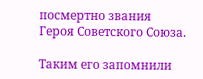посмертно звания Героя Советского Союза.

Таким его запомнили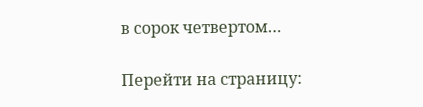в сорок четвертом…

Перейти на страницу: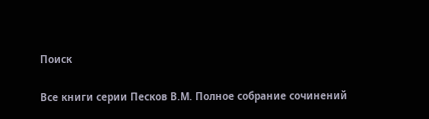Поиск

Все книги серии Песков В.М. Полное собрание сочинений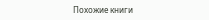Похожие книги